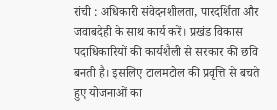रांची : अधिकारी संवेदनशीलता, पारदर्शिता और जवाबदेही के साथ कार्य करें। प्रखंड विकास पदाधिकारियों की कार्यशैली से सरकार की छवि बनती है। इसलिए टालमटोल की प्रवृत्ति से बचते हुए योजनाओं का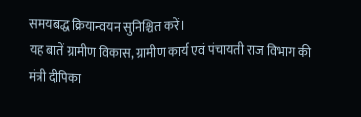समयबद्ध क्रियान्वयन सुनिश्चित करें।
यह बातें ग्रामीण विकास, ग्रामीण कार्य एवं पंचायती राज विभाग की मंत्री दीपिका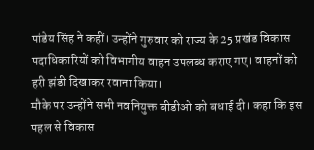पांडेय सिंह ने कहीं। उन्होंने गुरुवार को राज्य के 25 प्रखंड विकास पदाधिकारियों को विभागीय वाहन उपलब्ध कराए गए। वाहनों को हरी झंडी दिखाकर रवाना किया।
मौके पर उन्होंने सभी नवनियुक्त बीडीओ को बधाई दी। कहा कि इस पहल से विकास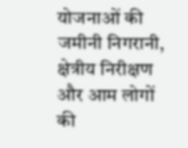योजनाओं की जमीनी निगरानी, क्षेत्रीय निरीक्षण और आम लोगों की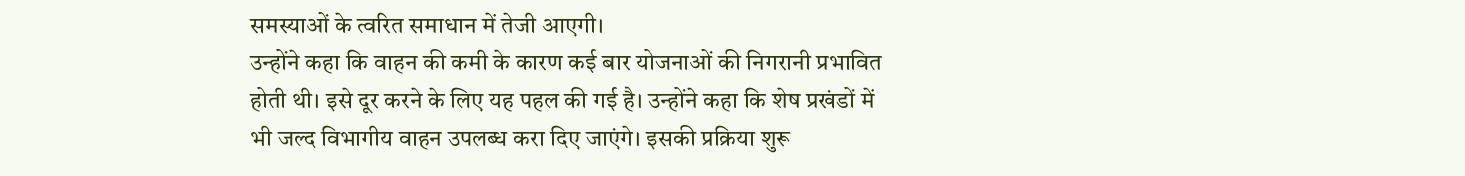समस्याओं के त्वरित समाधान में तेजी आएगी।
उन्होंने कहा कि वाहन की कमी के कारण कई बार योजनाओं की निगरानी प्रभावित होती थी। इसे दूर करने के लिए यह पहल की गई है। उन्होंने कहा कि शेष प्रखंडों में भी जल्द विभागीय वाहन उपलब्ध करा दिए जाएंगे। इसकी प्रक्रिया शुरू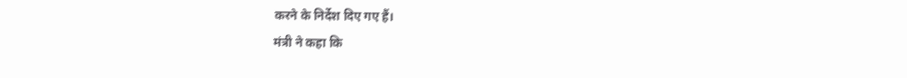करने के निर्देश दिए गए हैं।
मंत्री ने कहा कि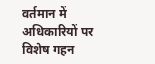वर्तमान में अधिकारियों पर विशेष गहन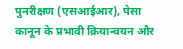पुनरीक्षण (एसआईआर), पेसा कानून के प्रभावी क्रियान्वयन और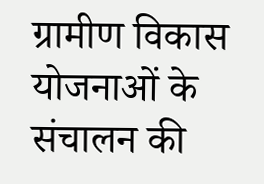ग्रामीण विकास योजनाओं के संचालन की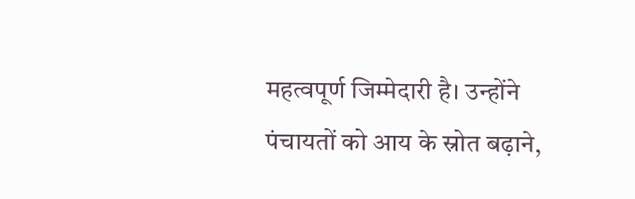महत्वपूर्ण जिम्मेदारी है। उन्होंने पंचायतों को आय के स्रोत बढ़ाने,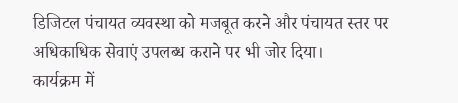डिजिटल पंचायत व्यवस्था को मजबूत करने और पंचायत स्तर पर अधिकाधिक सेवाएं उपलब्ध कराने पर भी जोर दिया।
कार्यक्रम में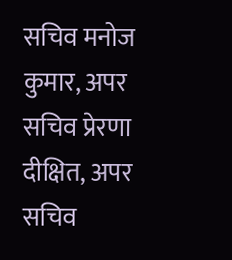सचिव मनोज कुमार, अपर सचिव प्रेरणा दीक्षित, अपर सचिव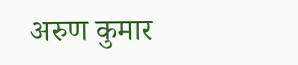अरुण कुमार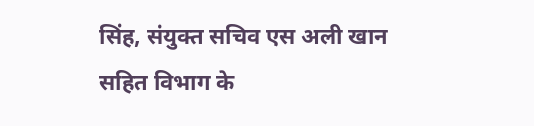सिंह, संयुक्त सचिव एस अली खान सहित विभाग के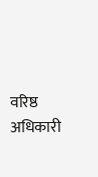वरिष्ठ अधिकारी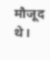मौजूद थे।